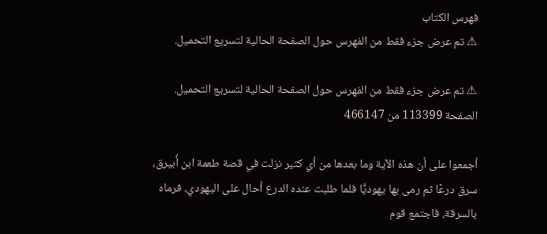فهرس الكتاب
⚠ تم عرض جزء فقط من الفهرس حول الصفحة الحالية لتسريع التحميل.

⚠ تم عرض جزء فقط من الفهرس حول الصفحة الحالية لتسريع التحميل.
الصفحة 113399 من 466147

أجمعوا على أن هذه الآية وما بعدها من أي كثير نزلت في قصة طعمة ابن أُبيرق، سرق درعًا ثم رمى بها يهوديًّا فلما طلبت عنده الدرع أحال على اليهودي، فرماه بالسرقة، فاجتمع قوم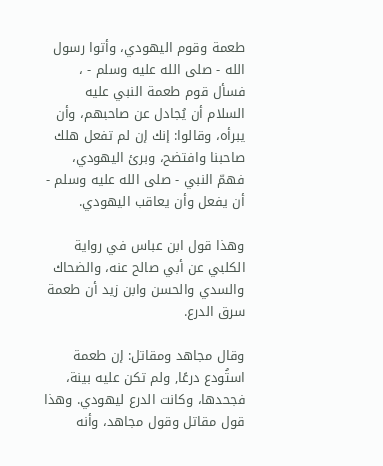طعمة وقوم اليهودي، وأتوا رسول الله - صلى الله عليه وسلم - ، فسأل قوم طعمة النبي عليه السلام أن يُجادل عن صاحبهم، وأن يبرأه، وقالوا: إنك إن لم تفعل هلك صاحبنا وافتضح، وبرئ اليهودي، فهمّ النبي - صلى الله عليه وسلم - أن يفعل وأن يعاقب اليهودي.

وهذا قول ابن عباس في رواية الكلبي عن أبي صالح عنه، والضحاك والسدي والحسن وابن زيد أن طعمة سرق الدرع.

وقال مجاهد ومقاتل: إن طعمة استُودع درعًا, ولم تكن عليه بينة، فجحدها، وكانت الدرع ليهودي. وهذا قول مقاتل وقول مجاهد، وأنه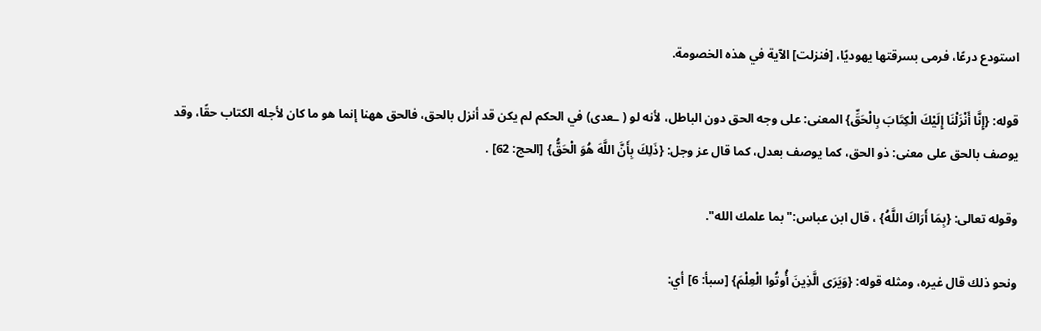استودع درعًا، فرمى بسرقتها يهوديًا، [فنزلت] الآية في هذه الخصومة.

قوله: {إِنَّا أَنْزَلْنَا إِلَيْكَ الْكِتَابَ بِالْحَقِّ} المعنى: على وجه الحق دون الباطل، لأنه لو ( ـعدى) في الحكم لم يكن قد أنزل بالحق، فالحق ههنا إنما هو ما كان لأجله الكتاب حقًا، وقد يوصف بالحق على معنى: ذو الحق، كما يوصف بعدل، كما قال عز وجل: {ذَلِكَ بِأَنَّ اللَّهَ هُوَ الْحَقُّ} [الحج: 62] .

وقوله تعالى: {بِمَا أَرَاكَ اللَّهُ} ، قال ابن عباس:"بما علمك الله".

ونحو ذلك قال غيره، ومثله قوله: {وَيَرَى الَّذِينَ أُوتُوا الْعِلْمَ} [سبأ: 6] أي: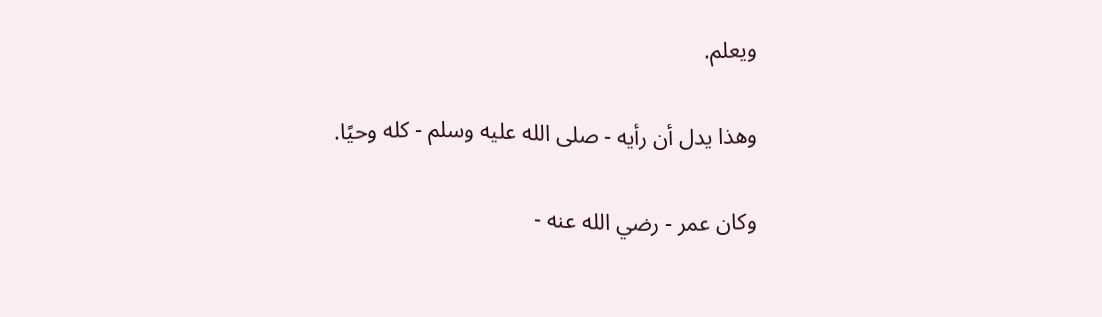ويعلم.

وهذا يدل أن رأيه - صلى الله عليه وسلم - كله وحيًا.

وكان عمر - رضي الله عنه -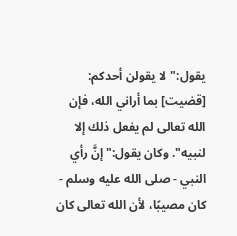يقول:"لا يقولن أحدكم: [قضيت] بما أراني الله، فإن الله تعالى لم يفعل ذلك إلا لنبيه". وكان يقول:"إنَّ رأي النبي - صلى الله عليه وسلم - كان مصيبًا، لأن الله تعالى كان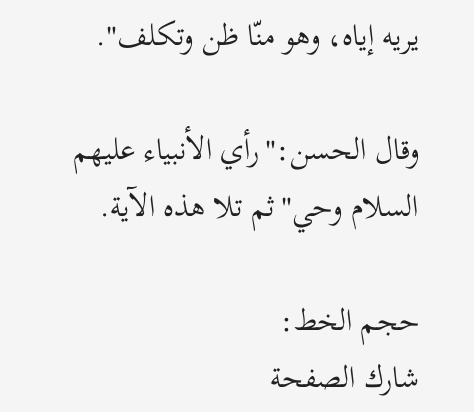يريه إياه، وهو منّا ظن وتكلف".

وقال الحسن:"رأي الأنبياء عليهم السلام وحي"ثم تلا هذه الآية.

حجم الخط:
شارك الصفحة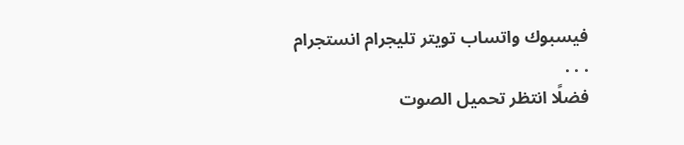فيسبوك واتساب تويتر تليجرام انستجرام
. . .
فضلًا انتظر تحميل الصوت